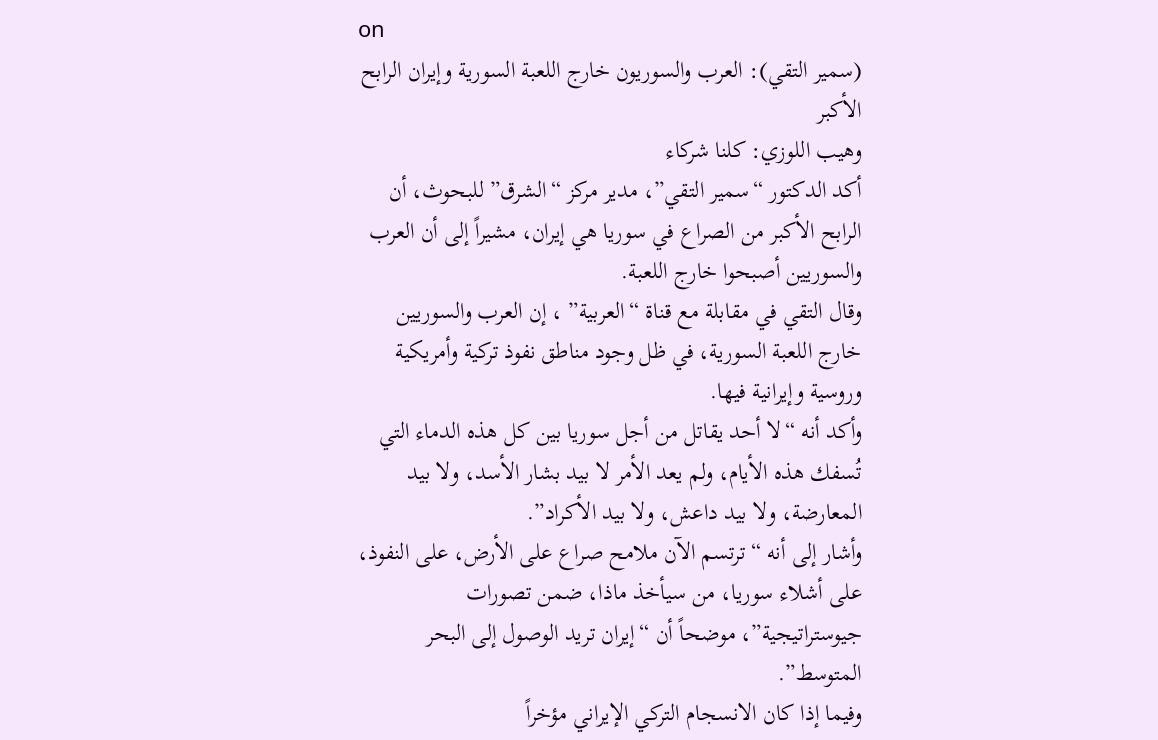on
(سمير التقي): العرب والسوريون خارج اللعبة السورية وإيران الرابح الأكبر
وهيب اللوزي: كلنا شركاء
أكد الدكتور “سمير التقي”، مدير مركز “الشرق” للبحوث، أن الرابح الأكبر من الصراع في سوريا هي إيران، مشيراً إلى أن العرب والسوريين أصبحوا خارج اللعبة.
وقال التقي في مقابلة مع قناة “العربية” ، إن العرب والسوريين خارج اللعبة السورية، في ظل وجود مناطق نفوذ تركية وأمريكية وروسية وإيرانية فيها.
وأكد أنه “لا أحد يقاتل من أجل سوريا بين كل هذه الدماء التي تُسفك هذه الأيام، ولم يعد الأمر لا بيد بشار الأسد، ولا بيد المعارضة، ولا بيد داعش، ولا بيد الأكراد”.
وأشار إلى أنه “ترتسم الآن ملامح صراع على الأرض، على النفوذ، على أشلاء سوريا، من سيأخذ ماذا، ضمن تصورات جيوستراتيجية”، موضحاً أن “إيران تريد الوصول إلى البحر المتوسط”.
وفيما إذا كان الانسجام التركي الإيراني مؤخراً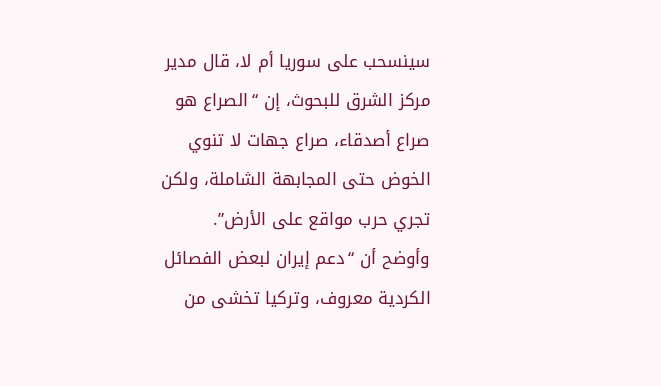سينسحب على سوريا أم لا، قال مدير مركز الشرق للبحوث، إن “الصراع هو صراع أصدقاء، صراع جهات لا تنوي الخوض حتى المجابهة الشاملة، ولكن تجري حرب مواقع على الأرض”.
وأوضح أن “دعم إيران لبعض الفصائل الكردية معروف، وتركيا تخشى من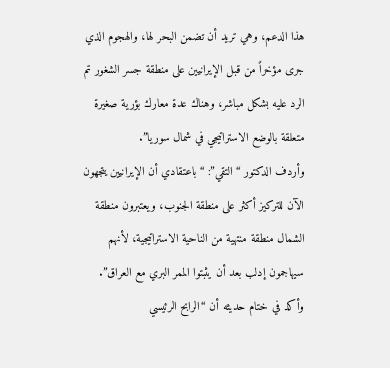هذا الدعم، وهي تريد أن تضمن البحر لها، والهجوم الذي جرى مؤخراً من قبل الإيرانيين على منطقة جسر الشغور تم الرد عليه بشكل مباشر، وهناك عدة معارك بؤرية صغيرة متعلقة بالوضع الاستراتيجي في شمال سوريا”.
وأردف الدكتور “التقي”: “باعتقادي أن الإيرانيين يتجهون الآن للتركيز أكثر على منطقة الجنوب، ويعتبرون منطقة الشمال منطقة منتهية من الناحية الاستراتيجية، لأنهم سيهاجمون إدلب بعد أن يثبتوا الممر البري مع العراق”.
وأكد في ختام حديثه أن “الرابح الرئيسي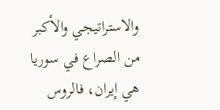والاستراتيجي والأكبر من الصراع في سوريا هي إيران، فالروس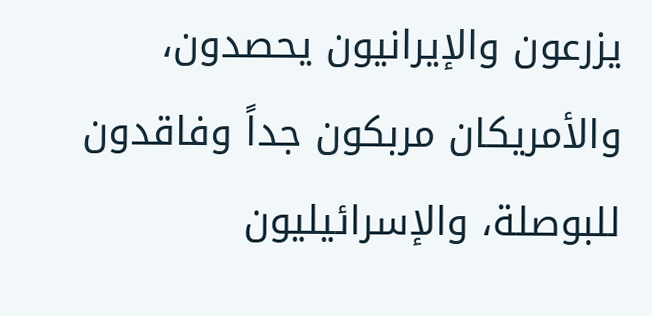يزرعون والإيرانيون يحصدون، والأمريكان مربكون جداً وفاقدون للبوصلة، والإسرائيليون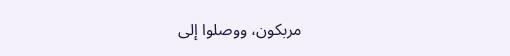مربكون، ووصلوا إلى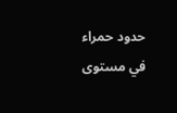حدود حمراء في مستوى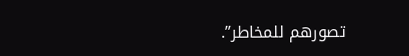تصورهم للمخاطر”.